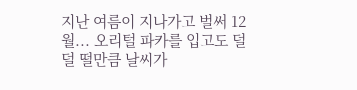지난 여름이 지나가고 벌써 12월... 오리털 파카를 입고도 덜덜 떨만큼 날씨가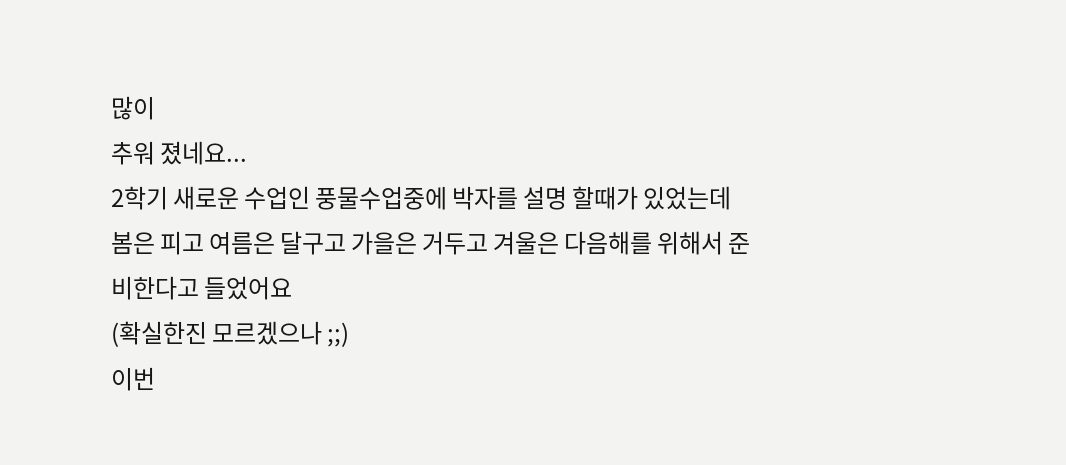많이
추워 졌네요...
2학기 새로운 수업인 풍물수업중에 박자를 설명 할때가 있었는데
봄은 피고 여름은 달구고 가을은 거두고 겨울은 다음해를 위해서 준비한다고 들었어요
(확실한진 모르겠으나 ;;)
이번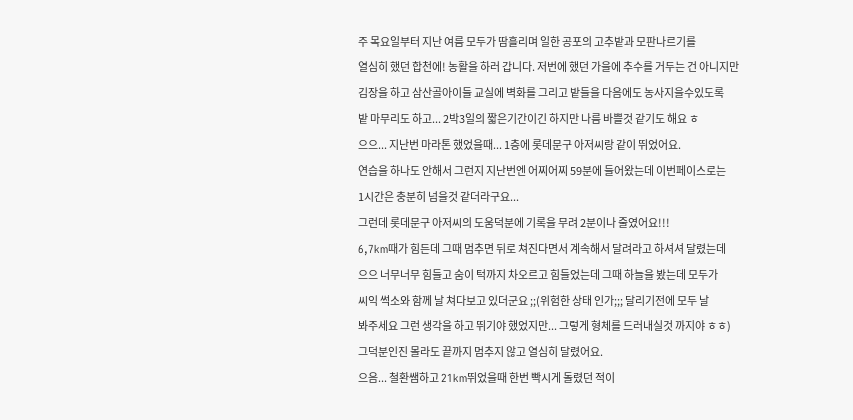주 목요일부터 지난 여름 모두가 땀흘리며 일한 공포의 고추밭과 모판나르기를
열심히 했던 합천에! 농활을 하러 갑니다. 저번에 했던 가을에 추수를 거두는 건 아니지만
김장을 하고 삼산골아이들 교실에 벽화를 그리고 밭들을 다음에도 농사지을수있도록
밭 마무리도 하고... 2박3일의 짧은기간이긴 하지만 나름 바쁠것 같기도 해요 ㅎ
으으... 지난번 마라톤 했었을때... 1층에 롯데문구 아저씨랑 같이 뛰었어요.
연습을 하나도 안해서 그런지 지난번엔 어찌어찌 59분에 들어왔는데 이번페이스로는
1시간은 충분히 넘을것 같더라구요...
그런데 롯데문구 아저씨의 도움덕분에 기록을 무려 2분이나 줄였어요!!!
6,7km때가 힘든데 그때 멈추면 뒤로 쳐진다면서 계속해서 달려라고 하셔셔 달렸는데
으으 너무너무 힘들고 숨이 턱까지 차오르고 힘들었는데 그때 하늘을 봤는데 모두가
씨익 썩소와 함께 날 쳐다보고 있더군요 ;;(위험한 상태 인가;;; 달리기전에 모두 날
봐주세요 그런 생각을 하고 뛰기야 했었지만... 그렇게 형체를 드러내실것 까지야 ㅎㅎ)
그덕분인진 몰라도 끝까지 멈추지 않고 열심히 달렸어요.
으음... 철환쌤하고 21km뛰었을때 한번 빡시게 돌렸던 적이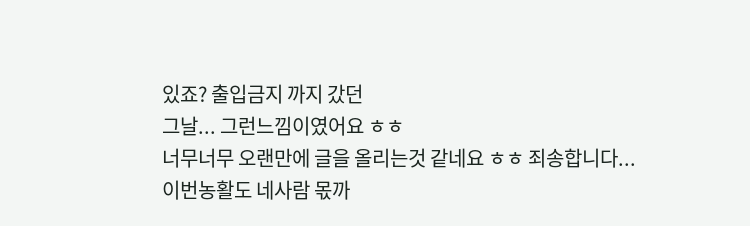있죠? 출입금지 까지 갔던
그날... 그런느낌이였어요 ㅎㅎ
너무너무 오랜만에 글을 올리는것 같네요 ㅎㅎ 죄송합니다...
이번농활도 네사람 몫까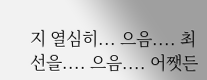지 열심히... 으음.... 최선을.... 으음.... 어쨋든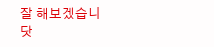잘 해보겠습니닷